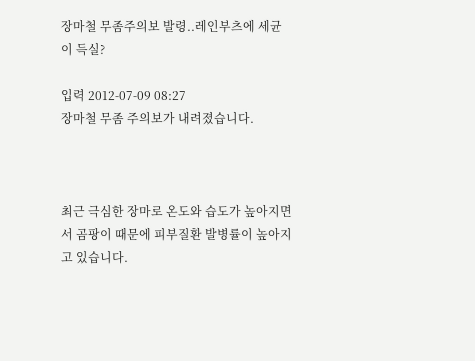장마철 무좀주의보 발령..레인부츠에 세균이 득실?

입력 2012-07-09 08:27
장마철 무좀 주의보가 내려졌습니다.



최근 극심한 장마로 온도와 습도가 높아지면서 곰팡이 때문에 피부질환 발병률이 높아지고 있습니다.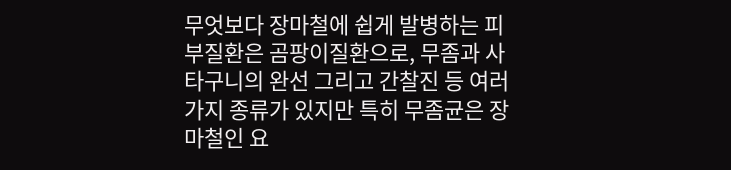무엇보다 장마철에 쉽게 발병하는 피부질환은 곰팡이질환으로, 무좀과 사타구니의 완선 그리고 간찰진 등 여러 가지 종류가 있지만 특히 무좀균은 장마철인 요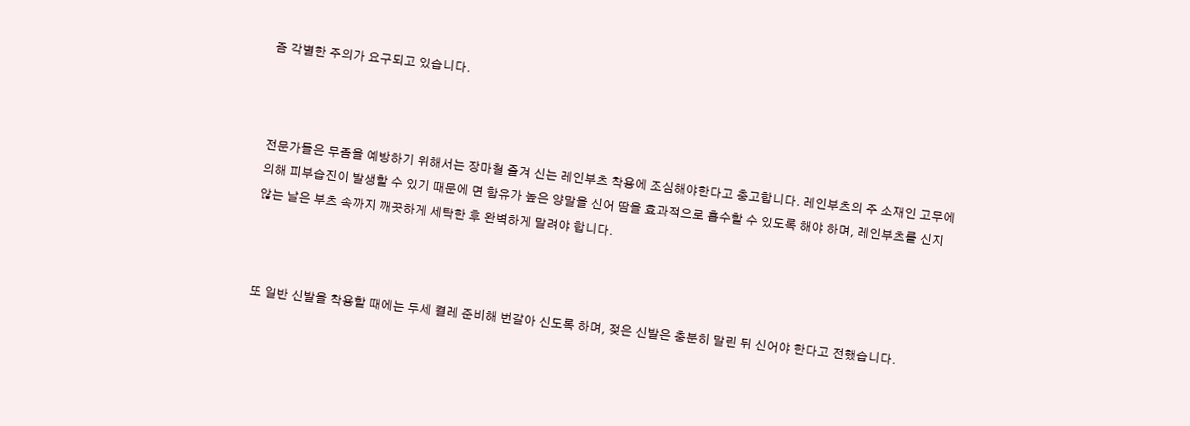즘 각별한 주의가 요구되고 있습니다.



전문가들은 무좀을 예방하기 위해서는 장마철 즐겨 신는 레인부츠 착용에 조심해야한다고 충고합니다. 레인부츠의 주 소재인 고무에 의해 피부습진이 발생할 수 있기 때문에 면 함유가 높은 양말을 신어 땀을 효과적으로 흡수할 수 있도록 해야 하며, 레인부츠를 신지 않는 날은 부츠 속까지 깨끗하게 세탁한 후 완벽하게 말려야 합니다.



또 일반 신발을 착용할 때에는 두세 켤레 준비해 번갈아 신도록 하며, 젖은 신발은 충분히 말린 뒤 신어야 한다고 전했습니다.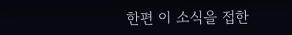한편 이 소식을 접한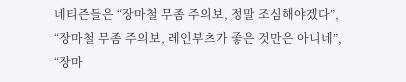네티즌들은 “장마철 무좀 주의보, 정말 조심해야겠다”, “장마철 무좀 주의보, 레인부츠가 좋은 것만은 아니네”, “장마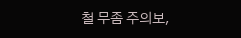철 무좀 주의보,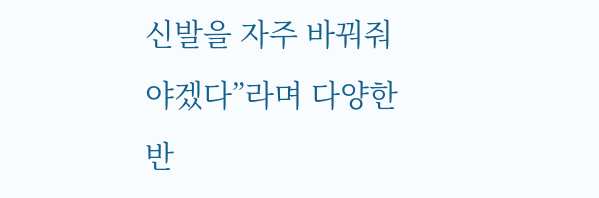신발을 자주 바꿔줘야겠다”라며 다양한 반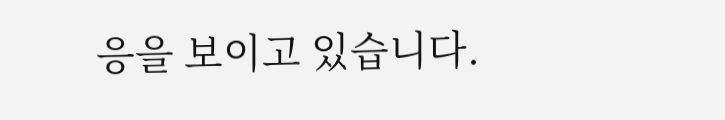응을 보이고 있습니다.